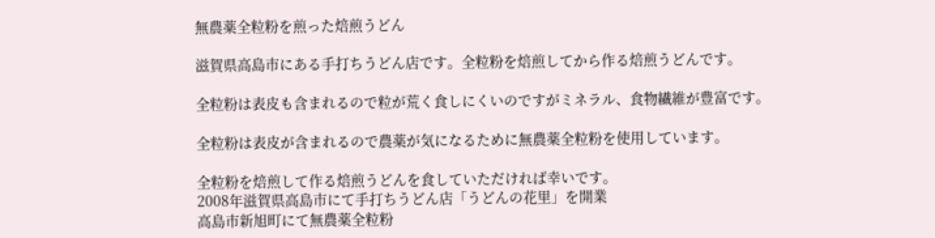無農薬全粒粉を煎った焙煎うどん

滋賀県高島市にある手打ちうどん店です。全粒粉を焙煎してから作る焙煎うどんです。

全粒粉は表皮も含まれるので粒が荒く食しにくいのですがミネラル、食物繊維が豊富です。

全粒粉は表皮が含まれるので農薬が気になるために無農薬全粒粉を使用しています。

全粒粉を焙煎して作る焙煎うどんを食していただければ幸いです。
2008年滋賀県高島市にて手打ちうどん店「うどんの花里」を開業
高島市新旭町にて無農薬全粒粉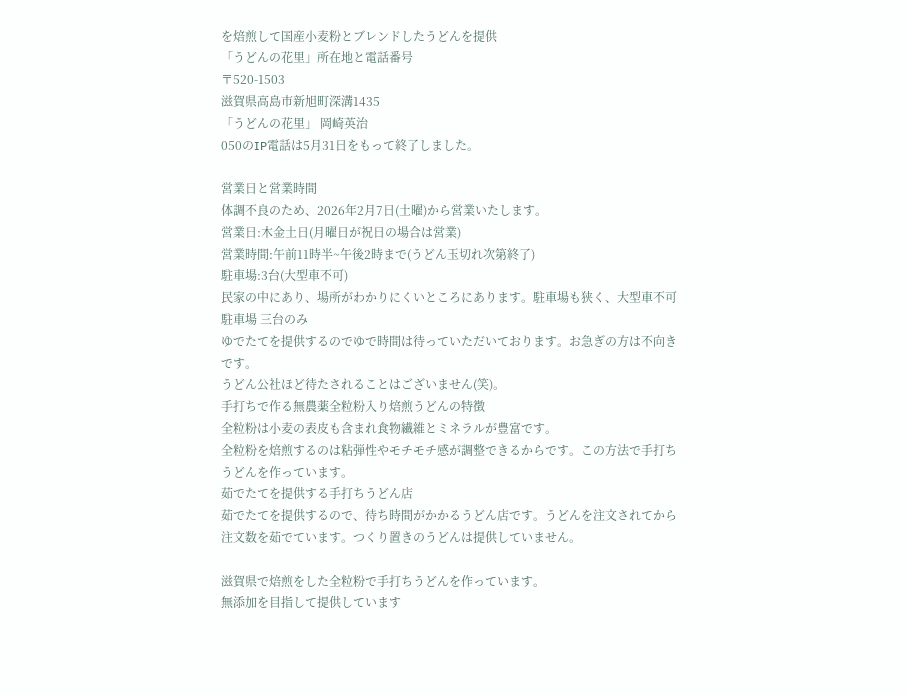を焙煎して国産小麦粉とブレンドしたうどんを提供
「うどんの花里」所在地と電話番号
〒520-1503
滋賀県高島市新旭町深溝1435
「うどんの花里」 岡崎英治
050のIP電話は5月31日をもって終了しました。

営業日と営業時間
体調不良のため、2026年2月7日(土曜)から営業いたします。
営業日:木金土日(月曜日が祝日の場合は営業)
営業時間:午前11時半~午後2時まで(うどん玉切れ次第終了)
駐車場:3台(大型車不可)
民家の中にあり、場所がわかりにくいところにあります。駐車場も狭く、大型車不可
駐車場 三台のみ
ゆでたてを提供するのでゆで時間は待っていただいております。お急ぎの方は不向きです。
うどん公社ほど待たされることはございません(笑)。
手打ちで作る無農薬全粒粉入り焙煎うどんの特徴
全粒粉は小麦の表皮も含まれ食物繊維とミネラルが豊富です。
全粒粉を焙煎するのは粘弾性やモチモチ感が調整できるからです。この方法で手打ちうどんを作っています。
茹でたてを提供する手打ちうどん店
茹でたてを提供するので、待ち時間がかかるうどん店です。うどんを注文されてから注文数を茹でています。つくり置きのうどんは提供していません。

滋賀県で焙煎をした全粒粉で手打ちうどんを作っています。
無添加を目指して提供しています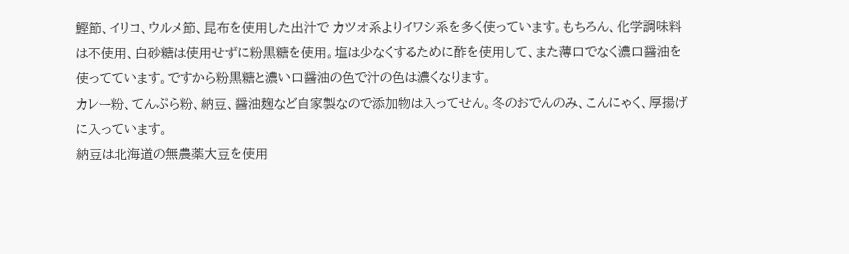鰹節、イリコ、ウルメ節、昆布を使用した出汁で カツオ系よりイワシ系を多く使っています。もちろん、化学調味料は不使用、白砂糖は使用せずに粉黒糖を使用。塩は少なくするために酢を使用して、また薄口でなく濃口醤油を使ってています。ですから粉黒糖と濃い口醤油の色で汁の色は濃くなります。
カレー粉、てんぷら粉、納豆、醤油麹など自家製なので添加物は入ってせん。冬のおでんのみ、こんにゃく、厚揚げに入っています。
納豆は北海道の無農薬大豆を使用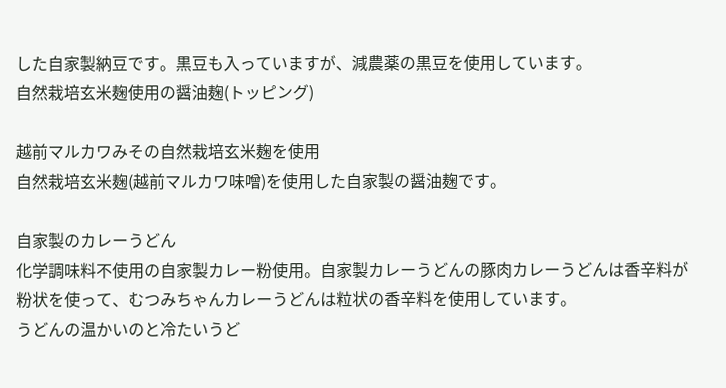した自家製納豆です。黒豆も入っていますが、減農薬の黒豆を使用しています。
自然栽培玄米麹使用の醤油麹(トッピング)

越前マルカワみその自然栽培玄米麹を使用
自然栽培玄米麹(越前マルカワ味噌)を使用した自家製の醤油麹です。

自家製のカレーうどん
化学調味料不使用の自家製カレー粉使用。自家製カレーうどんの豚肉カレーうどんは香辛料が粉状を使って、むつみちゃんカレーうどんは粒状の香辛料を使用しています。
うどんの温かいのと冷たいうど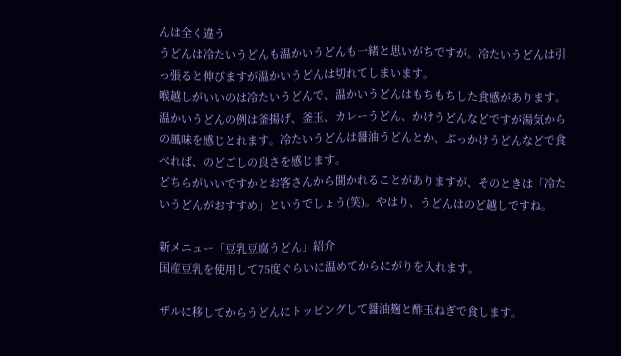んは全く違う
うどんは冷たいうどんも温かいうどんも一緒と思いがちですが。冷たいうどんは引っ張ると伸びますが温かいうどんは切れてしまいます。
喉越しがいいのは冷たいうどんで、温かいうどんはもちもちした食感があります。温かいうどんの例は釜揚げ、釜玉、カレーうどん、かけうどんなどですが湯気からの風味を感じとれます。冷たいうどんは醤油うどんとか、ぶっかけうどんなどで食べれば、のどごしの良さを感じます。
どちらがいいですかとお客さんから聞かれることがありますが、そのときは「冷たいうどんがおすすめ」というでしょう(笑)。やはり、うどんはのど越しですね。

新メニュー「豆乳豆腐うどん」紹介
国産豆乳を使用して75度ぐらいに温めてからにがりを入れます。

ザルに移してからうどんにトッピングして醤油麹と酢玉ねぎで食します。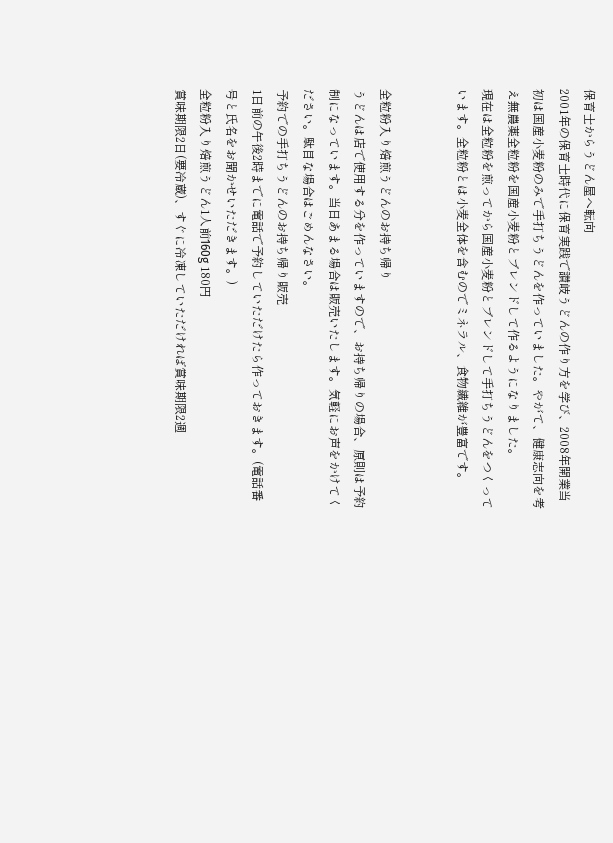保育士からうどん屋へ転向
2001年の保育士時代に保育実践で讃岐うどんの作り方を学び、2008年開業当初は国産小麦粉のみで手打ちうどんを作っていました。やがて、健康志向を考え無農薬全粒粉を国産小麦粉とブレンドして作るようになりました。
現在は全粒粉を煎ってから国産小麦粉とブレンドして手打ちうどんをつくっています。全粒粉とは小麦全体を含むのでミネラル、食物繊維が豊富です。


全粒粉入り焙煎うどんのお持ち帰り
うどんは店で使用する分を作っていますので、お持ち帰りの場合、原則は予約制になっています。当日あまる場合は販売いたします。気軽にお声をかけてください。駄目な場合はごめんなさい。
予約での手打ちうどんのお持ち帰り販売
1日前の午後2時までに電話で予約していただけたら作っておきます。(電話番号と氏名をお聞かせいただきます。)
全粒粉入り焙煎うどん1人前160g 180円
賞味期限2日(要冷蔵)、すぐに冷凍していただければ賞味期限2週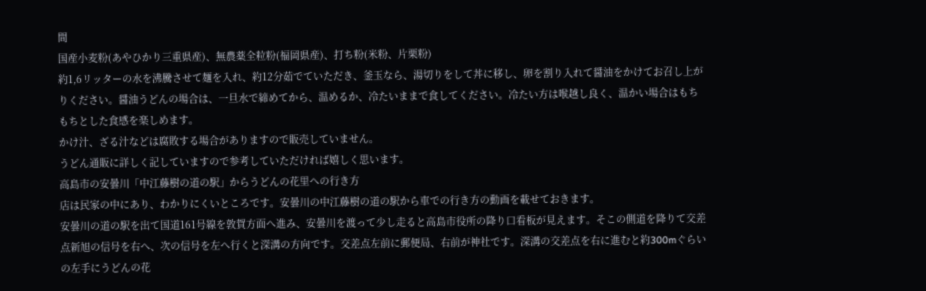間
国産小麦粉(あやひかり三重県産)、無農薬全粒粉(福岡県産)、打ち粉(米粉、片栗粉)
約1,6リッターの水を沸騰させて麺を入れ、約12分茹でていただき、釜玉なら、湯切りをして丼に移し、卵を割り入れて醤油をかけてお召し上がりください。醤油うどんの場合は、一旦水で締めてから、温めるか、冷たいままで食してください。冷たい方は喉越し良く、温かい場合はもちもちとした食感を楽しめます。
かけ汁、ざる汁などは腐敗する場合がありますので販売していません。
うどん通販に詳しく記していますので参考していただければ嬉しく思います。
高島市の安曇川「中江藤樹の道の駅」からうどんの花里への行き方
店は民家の中にあり、わかりにくいところです。安曇川の中江藤樹の道の駅から車での行き方の動画を載せておきます。
安曇川の道の駅を出て国道161号線を敦賀方面へ進み、安曇川を渡って少し走ると高島市役所の降り口看板が見えます。そこの側道を降りて交差点新旭の信号を右へ、次の信号を左へ行くと深溝の方向です。交差点左前に郵便局、右前が神社です。深溝の交差点を右に進むと約300mぐらいの左手にうどんの花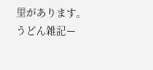里があります。
うどん雑記ー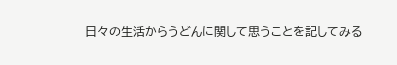日々の生活からうどんに関して思うことを記してみる